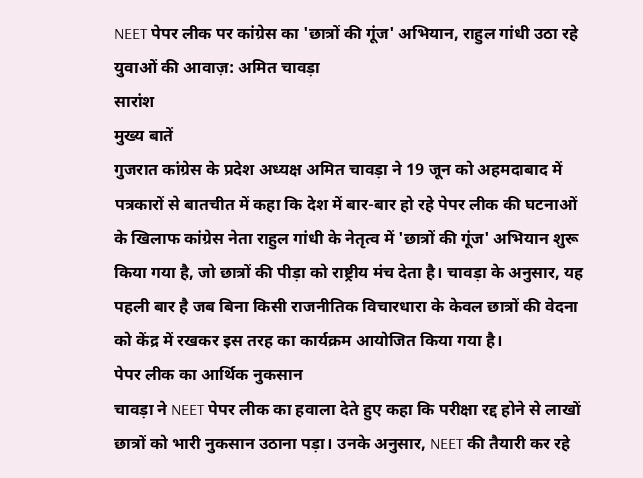NEET पेपर लीक पर कांग्रेस का 'छात्रों की गूंज' अभियान, राहुल गांधी उठा रहे युवाओं की आवाज़: अमित चावड़ा
सारांश
मुख्य बातें
गुजरात कांग्रेस के प्रदेश अध्यक्ष अमित चावड़ा ने 19 जून को अहमदाबाद में पत्रकारों से बातचीत में कहा कि देश में बार-बार हो रहे पेपर लीक की घटनाओं के खिलाफ कांग्रेस नेता राहुल गांधी के नेतृत्व में 'छात्रों की गूंज' अभियान शुरू किया गया है, जो छात्रों की पीड़ा को राष्ट्रीय मंच देता है। चावड़ा के अनुसार, यह पहली बार है जब बिना किसी राजनीतिक विचारधारा के केवल छात्रों की वेदना को केंद्र में रखकर इस तरह का कार्यक्रम आयोजित किया गया है।
पेपर लीक का आर्थिक नुकसान
चावड़ा ने NEET पेपर लीक का हवाला देते हुए कहा कि परीक्षा रद्द होने से लाखों छात्रों को भारी नुकसान उठाना पड़ा। उनके अनुसार, NEET की तैयारी कर रहे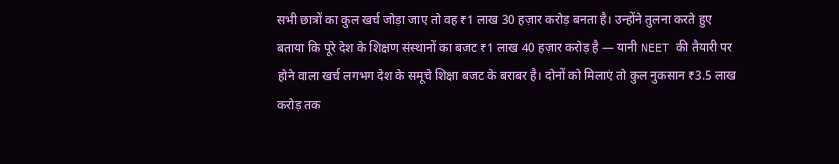सभी छात्रों का कुल खर्च जोड़ा जाए तो वह ₹1 लाख 30 हज़ार करोड़ बनता है। उन्होंने तुलना करते हुए बताया कि पूरे देश के शिक्षण संस्थानों का बजट ₹1 लाख 40 हज़ार करोड़ है — यानी NEET की तैयारी पर होने वाला खर्च लगभग देश के समूचे शिक्षा बजट के बराबर है। दोनों को मिलाएं तो कुल नुकसान ₹3.5 लाख करोड़ तक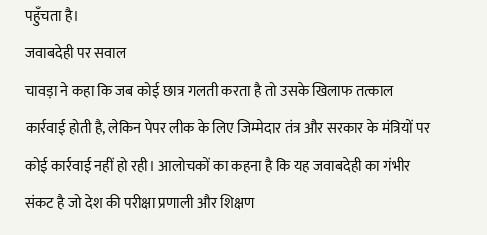पहुँचता है।
जवाबदेही पर सवाल
चावड़ा ने कहा कि जब कोई छात्र गलती करता है तो उसके खिलाफ तत्काल कार्रवाई होती है, लेकिन पेपर लीक के लिए जिम्मेदार तंत्र और सरकार के मंत्रियों पर कोई कार्रवाई नहीं हो रही। आलोचकों का कहना है कि यह जवाबदेही का गंभीर संकट है जो देश की परीक्षा प्रणाली और शिक्षण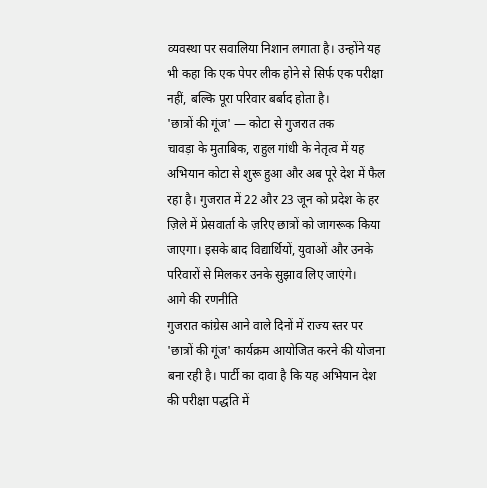व्यवस्था पर सवालिया निशान लगाता है। उन्होंने यह भी कहा कि एक पेपर लीक होने से सिर्फ एक परीक्षा नहीं, बल्कि पूरा परिवार बर्बाद होता है।
'छात्रों की गूंज' — कोटा से गुजरात तक
चावड़ा के मुताबिक, राहुल गांधी के नेतृत्व में यह अभियान कोटा से शुरू हुआ और अब पूरे देश में फैल रहा है। गुजरात में 22 और 23 जून को प्रदेश के हर ज़िले में प्रेसवार्ता के ज़रिए छात्रों को जागरूक किया जाएगा। इसके बाद विद्यार्थियों, युवाओं और उनके परिवारों से मिलकर उनके सुझाव लिए जाएंगे।
आगे की रणनीति
गुजरात कांग्रेस आने वाले दिनों में राज्य स्तर पर 'छात्रों की गूंज' कार्यक्रम आयोजित करने की योजना बना रही है। पार्टी का दावा है कि यह अभियान देश की परीक्षा पद्धति में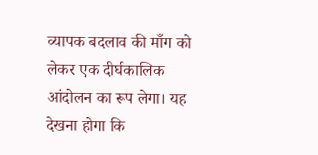व्यापक बदलाव की माँग को लेकर एक दीर्घकालिक आंदोलन का रूप लेगा। यह देखना होगा कि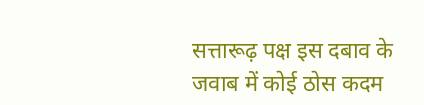सत्तारूढ़ पक्ष इस दबाव के जवाब में कोई ठोस कदम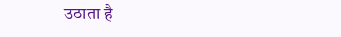उठाता है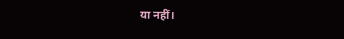या नहीं।